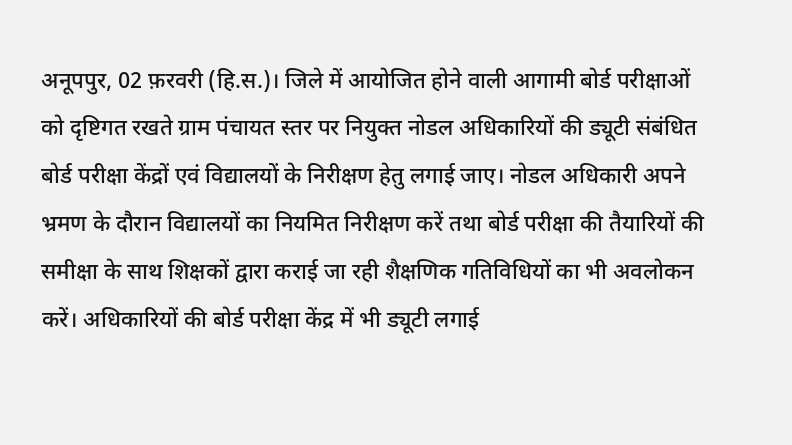अनूपपुर, 02 फ़रवरी (हि.स.)। जिले में आयोजित होने वाली आगामी बोर्ड परीक्षाओं को दृष्टिगत रखते ग्राम पंचायत स्तर पर नियुक्त नोडल अधिकारियों की ड्यूटी संबंधित बोर्ड परीक्षा केंद्रों एवं विद्यालयों के निरीक्षण हेतु लगाई जाए। नोडल अधिकारी अपने भ्रमण के दौरान विद्यालयों का नियमित निरीक्षण करें तथा बोर्ड परीक्षा की तैयारियों की समीक्षा के साथ शिक्षकों द्वारा कराई जा रही शैक्षणिक गतिविधियों का भी अवलोकन करें। अधिकारियों की बोर्ड परीक्षा केंद्र में भी ड्यूटी लगाई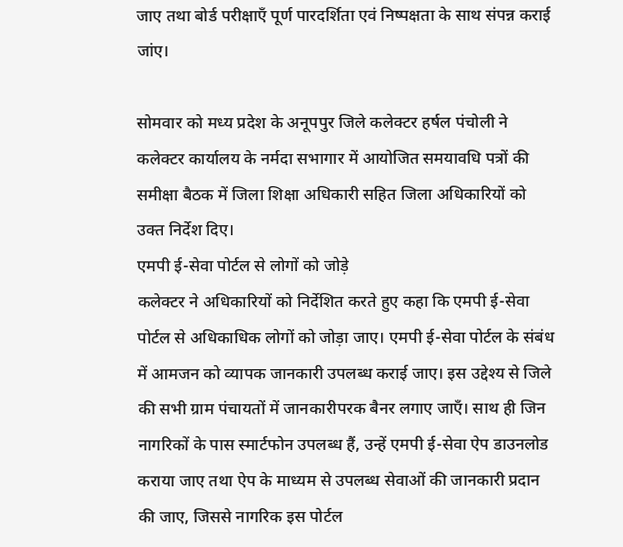जाए तथा बोर्ड परीक्षाएँ पूर्ण पारदर्शिता एवं निष्पक्षता के साथ संपन्न कराई जांए।

सोमवार को मध्य प्रदेश के अनूपपुर जिले कलेक्टर हर्षल पंचोली ने कलेक्टर कार्यालय के नर्मदा सभागार में आयोजित समयावधि पत्रों की समीक्षा बैठक में जिला शिक्षा अधिकारी सहित जिला अधिकारियों को उक्त निर्देश दिए।
एमपी ई-सेवा पोर्टल से लोगों को जोड़े
कलेक्टर ने अधिकारियों को निर्देशित करते हुए कहा कि एमपी ई-सेवा पोर्टल से अधिकाधिक लोगों को जोड़ा जाए। एमपी ई-सेवा पोर्टल के संबंध में आमजन को व्यापक जानकारी उपलब्ध कराई जाए। इस उद्देश्य से जिले की सभी ग्राम पंचायतों में जानकारीपरक बैनर लगाए जाएँ। साथ ही जिन नागरिकों के पास स्मार्टफोन उपलब्ध हैं, उन्हें एमपी ई-सेवा ऐप डाउनलोड कराया जाए तथा ऐप के माध्यम से उपलब्ध सेवाओं की जानकारी प्रदान की जाए, जिससे नागरिक इस पोर्टल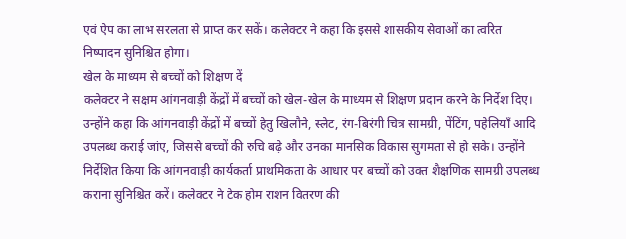एवं ऐप का लाभ सरलता से प्राप्त कर सकें। कलेक्टर ने कहा कि इससे शासकीय सेवाओं का त्वरित निष्पादन सुनिश्चित होगा।
खेल के माध्यम से बच्चों को शिक्षण दें
कलेक्टर ने सक्षम आंगनवाड़ी केंद्रों में बच्चों को खेल-खेल के माध्यम से शिक्षण प्रदान करने के निर्देश दिए। उन्होंने कहा कि आंगनवाड़ी केंद्रों में बच्चों हेतु खिलौने, स्लेट, रंग-बिरंगी चित्र सामग्री, पेंटिंग, पहेलियाँ आदि उपलब्ध कराई जांए, जिससे बच्चों की रुचि बढ़े और उनका मानसिक विकास सुगमता से हो सके। उन्होंने निर्देशित किया कि आंगनवाड़ी कार्यकर्ता प्राथमिकता के आधार पर बच्चों को उक्त शैक्षणिक सामग्री उपलब्ध कराना सुनिश्चित करें। कलेक्टर ने टेक होम राशन वितरण की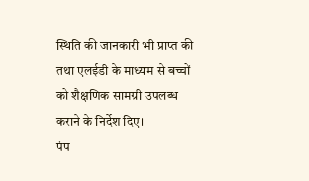स्थिति की जानकारी भी प्राप्त की तथा एलईडी के माध्यम से बच्चों को शैक्षणिक सामग्री उपलब्ध कराने के निर्देश दिए।
पंप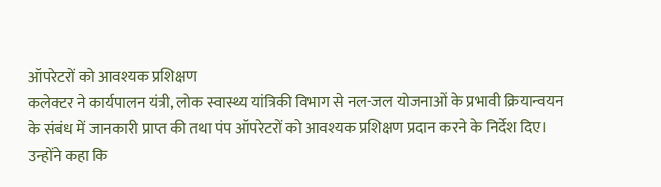ऑपरेटरों को आवश्यक प्रशिक्षण
कलेक्टर ने कार्यपालन यंत्री, लोक स्वास्थ्य यांत्रिकी विभाग से नल-जल योजनाओं के प्रभावी क्रियान्वयन के संबंध में जानकारी प्राप्त की तथा पंप ऑपरेटरों को आवश्यक प्रशिक्षण प्रदान करने के निर्देश दिए। उन्होंने कहा कि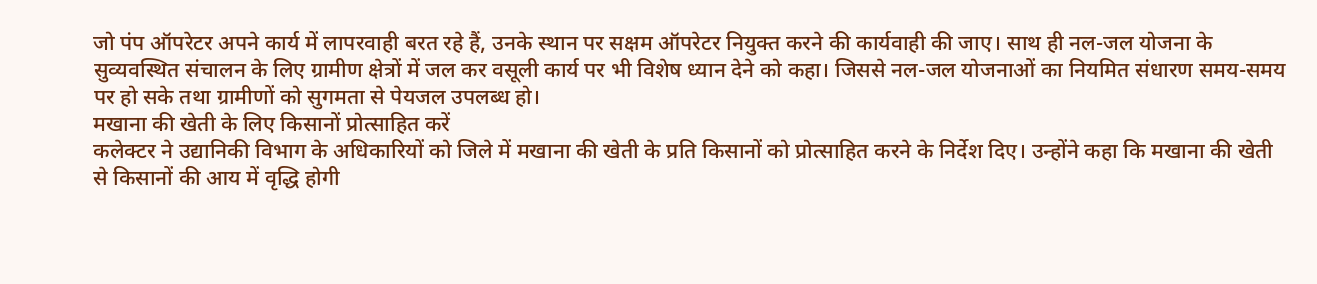जो पंप ऑपरेटर अपने कार्य में लापरवाही बरत रहे हैं, उनके स्थान पर सक्षम ऑपरेटर नियुक्त करने की कार्यवाही की जाए। साथ ही नल-जल योजना के सुव्यवस्थित संचालन के लिए ग्रामीण क्षेत्रों में जल कर वसूली कार्य पर भी विशेष ध्यान देने को कहा। जिससे नल-जल योजनाओं का नियमित संधारण समय-समय पर हो सके तथा ग्रामीणों को सुगमता से पेयजल उपलब्ध हो।
मखाना की खेती के लिए किसानों प्रोत्साहित करें
कलेक्टर ने उद्यानिकी विभाग के अधिकारियों को जिले में मखाना की खेती के प्रति किसानों को प्रोत्साहित करने के निर्देश दिए। उन्होंने कहा कि मखाना की खेती से किसानों की आय में वृद्धि होगी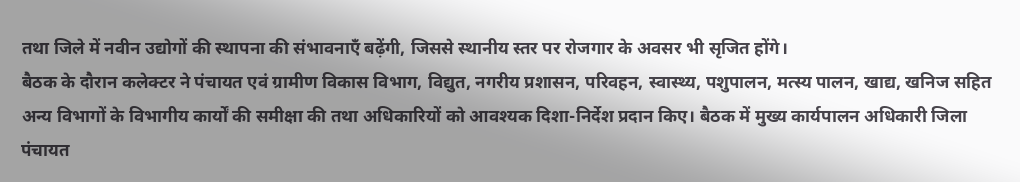तथा जिले में नवीन उद्योगों की स्थापना की संभावनाएँ बढ़ेंगी, जिससे स्थानीय स्तर पर रोजगार के अवसर भी सृजित होंगे।
बैठक के दौरान कलेक्टर ने पंचायत एवं ग्रामीण विकास विभाग, विद्युत, नगरीय प्रशासन, परिवहन, स्वास्थ्य, पशुपालन, मत्स्य पालन, खाद्य, खनिज सहित अन्य विभागों के विभागीय कार्यों की समीक्षा की तथा अधिकारियों को आवश्यक दिशा-निर्देश प्रदान किए। बैठक में मुख्य कार्यपालन अधिकारी जिला पंचायत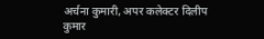अर्चना कुमारी, अपर कलेक्टर दिलीप कुमार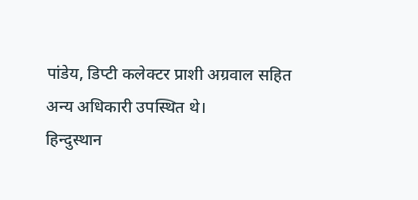पांडेय, डिप्टी कलेक्टर प्राशी अग्रवाल सहित अन्य अधिकारी उपस्थित थे।
हिन्दुस्थान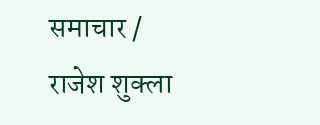समाचार / राजेश शुक्ला